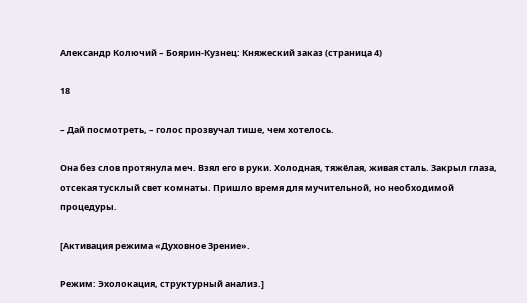Александр Колючий – Боярин-Кузнец: Княжеский заказ (страница 4)

18

– Дай посмотреть, – голос прозвучал тише, чем хотелось.

Она без слов протянула меч. Взял его в руки. Холодная, тяжёлая, живая сталь. Закрыл глаза, отсекая тусклый свет комнаты. Пришло время для мучительной, но необходимой процедуры.

[Активация режима «Духовное Зрение».

Режим: Эхолокация, структурный анализ.]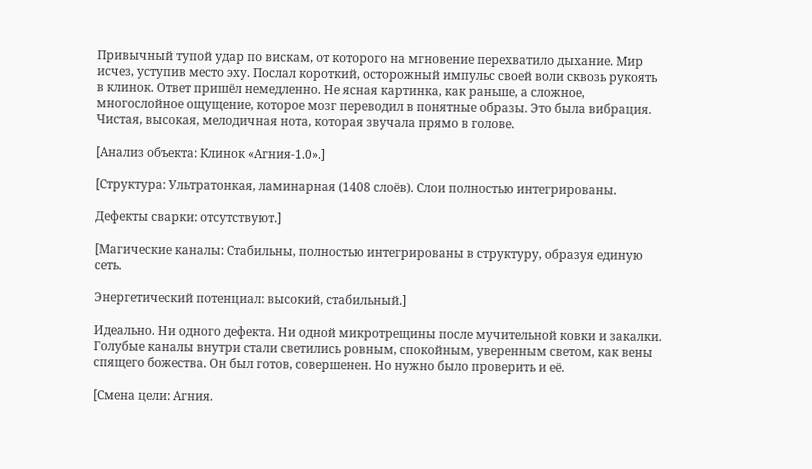Привычный тупой удар по вискам, от которого на мгновение перехватило дыхание. Мир исчез, уступив место эху. Послал короткий, осторожный импульс своей воли сквозь рукоять в клинок. Ответ пришёл немедленно. Не ясная картинка, как раньше, а сложное, многослойное ощущение, которое мозг переводил в понятные образы. Это была вибрация. Чистая, высокая, мелодичная нота, которая звучала прямо в голове.

[Анализ объекта: Клинок «Агния-1.0».]

[Структура: Ультратонкая, ламинарная (1408 слоёв). Слои полностью интегрированы.

Дефекты сварки: отсутствуют.]

[Магические каналы: Стабильны, полностью интегрированы в структуру, образуя единую сеть.

Энергетический потенциал: высокий, стабильный.]

Идеально. Ни одного дефекта. Ни одной микротрещины после мучительной ковки и закалки. Голубые каналы внутри стали светились ровным, спокойным, уверенным светом, как вены спящего божества. Он был готов, совершенен. Но нужно было проверить и её.

[Смена цели: Агния.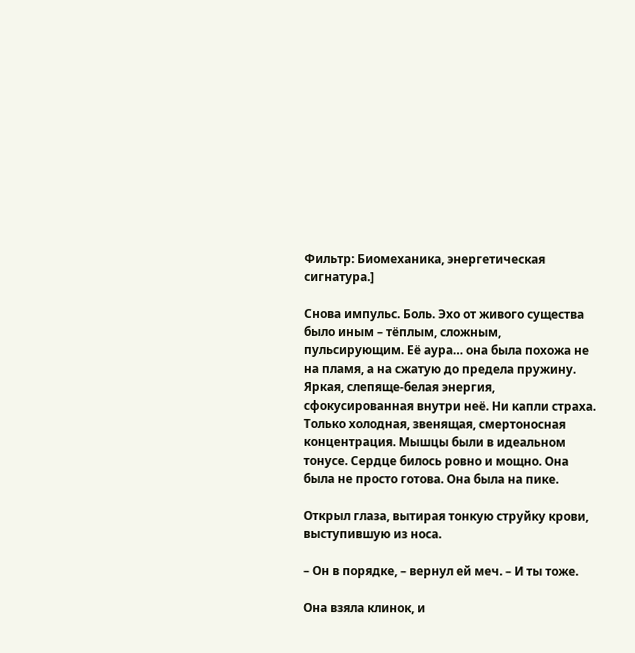Фильтр: Биомеханика, энергетическая сигнатура.]

Снова импульс. Боль. Эхо от живого существа было иным – тёплым, сложным, пульсирующим. Её аура… она была похожа не на пламя, а на сжатую до предела пружину. Яркая, слепяще-белая энергия, сфокусированная внутри неё. Ни капли страха. Только холодная, звенящая, смертоносная концентрация. Мышцы были в идеальном тонусе. Сердце билось ровно и мощно. Она была не просто готова. Она была на пике.

Открыл глаза, вытирая тонкую струйку крови, выступившую из носа.

– Он в порядке, – вернул ей меч. – И ты тоже.

Она взяла клинок, и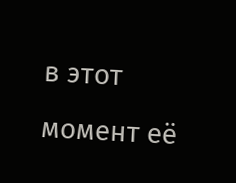в этот момент её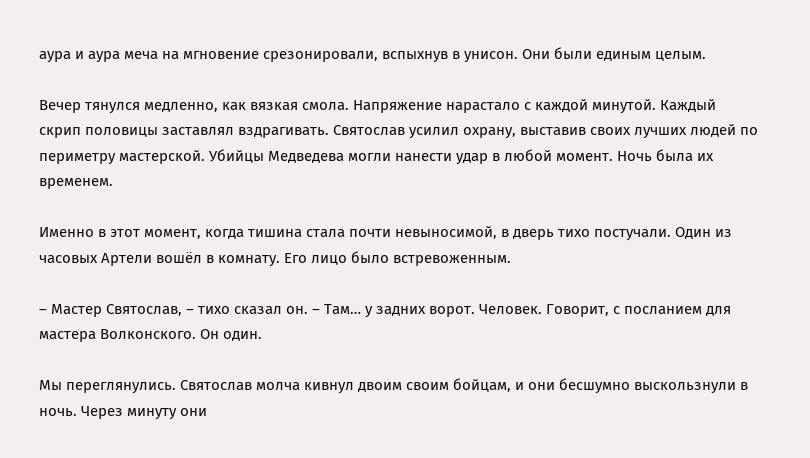аура и аура меча на мгновение срезонировали, вспыхнув в унисон. Они были единым целым.

Вечер тянулся медленно, как вязкая смола. Напряжение нарастало с каждой минутой. Каждый скрип половицы заставлял вздрагивать. Святослав усилил охрану, выставив своих лучших людей по периметру мастерской. Убийцы Медведева могли нанести удар в любой момент. Ночь была их временем.

Именно в этот момент, когда тишина стала почти невыносимой, в дверь тихо постучали. Один из часовых Артели вошёл в комнату. Его лицо было встревоженным.

– Мастер Святослав, – тихо сказал он. – Там… у задних ворот. Человек. Говорит, с посланием для мастера Волконского. Он один.

Мы переглянулись. Святослав молча кивнул двоим своим бойцам, и они бесшумно выскользнули в ночь. Через минуту они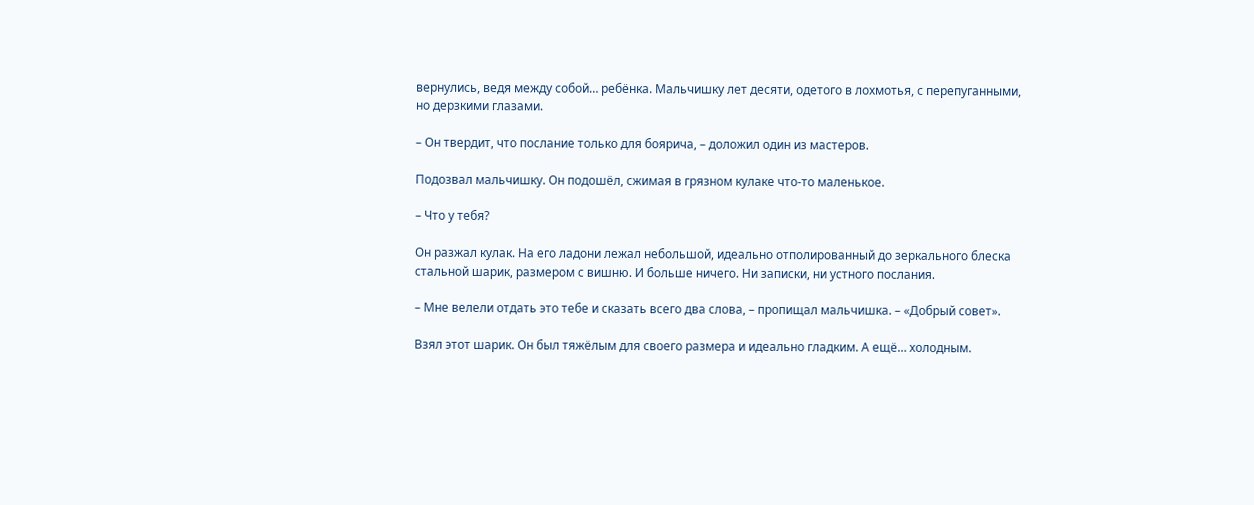вернулись, ведя между собой… ребёнка. Мальчишку лет десяти, одетого в лохмотья, с перепуганными, но дерзкими глазами.

– Он твердит, что послание только для боярича, – доложил один из мастеров.

Подозвал мальчишку. Он подошёл, сжимая в грязном кулаке что-то маленькое.

– Что у тебя?

Он разжал кулак. На его ладони лежал небольшой, идеально отполированный до зеркального блеска стальной шарик, размером с вишню. И больше ничего. Ни записки, ни устного послания.

– Мне велели отдать это тебе и сказать всего два слова, – пропищал мальчишка. – «Добрый совет».

Взял этот шарик. Он был тяжёлым для своего размера и идеально гладким. А ещё… холодным.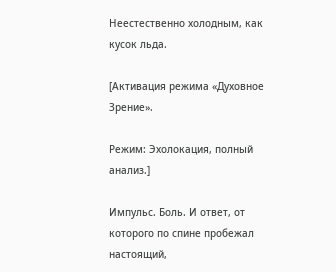Неестественно холодным, как кусок льда.

[Активация режима «Духовное Зрение».

Режим: Эхолокация, полный анализ.]

Импульс. Боль. И ответ, от которого по спине пробежал настоящий,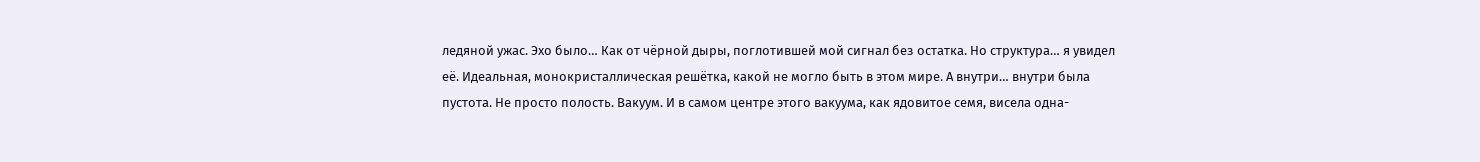ледяной ужас. Эхо было… Как от чёрной дыры, поглотившей мой сигнал без остатка. Но структура… я увидел её. Идеальная, монокристаллическая решётка, какой не могло быть в этом мире. А внутри… внутри была пустота. Не просто полость. Вакуум. И в самом центре этого вакуума, как ядовитое семя, висела одна-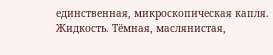единственная, микроскопическая капля. Жидкость. Тёмная, маслянистая,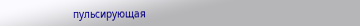пульсирующая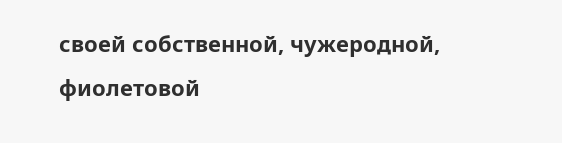своей собственной, чужеродной, фиолетовой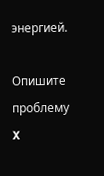энергией.

Опишите проблему X